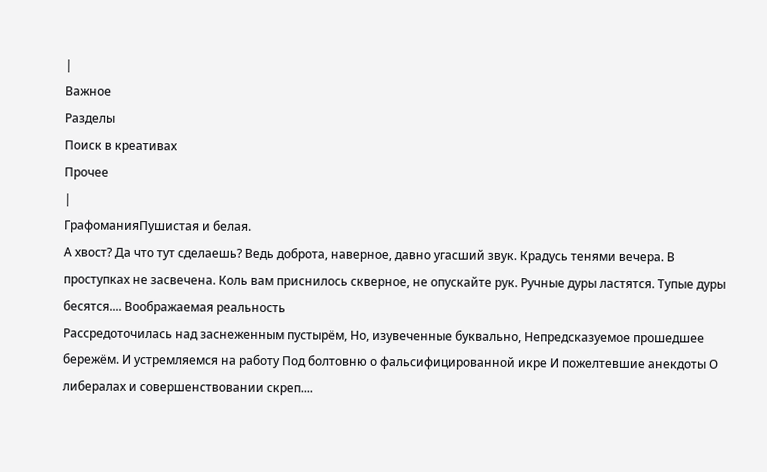|
Важное
Разделы
Поиск в креативах
Прочее
|
ГрафоманияПушистая и белая.
А хвост? Да что тут сделаешь? Ведь доброта, наверное, давно угасший звук. Крадусь тенями вечера. В проступках не засвечена. Коль вам приснилось скверное, не опускайте рук. Ручные дуры ластятся. Тупые дуры бесятся.... Воображаемая реальность
Рассредоточилась над заснеженным пустырём, Но, изувеченные буквально, Непредсказуемое прошедшее бережём. И устремляемся на работу Под болтовню о фальсифицированной икре И пожелтевшие анекдоты О либералах и совершенствовании скреп....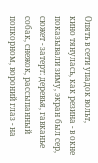Опять в сети упадок вольт,
кино тянулась, как резина - в окне показывали зиму, экран был сер, сюжет - затерт: деревья, гавканье собак, снежок, рассыпанный попкорном, вороний глаз - на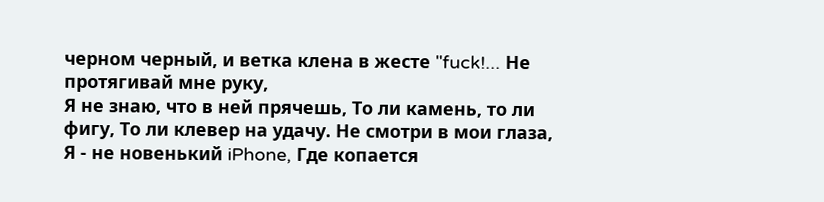черном черный, и ветка клена в жесте "fuck!... Не протягивай мне руку,
Я не знаю, что в ней прячешь, То ли камень, то ли фигу, То ли клевер на удачу. Не смотри в мои глаза, Я - не новенький iPhone, Где копается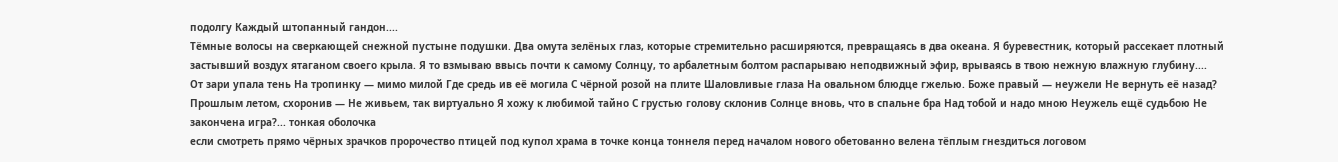подолгу Каждый штопанный гандон....
Тёмные волосы на сверкающей снежной пустыне подушки. Два омута зелёных глаз, которые стремительно расширяются, превращаясь в два океана. Я буревестник, который рассекает плотный застывший воздух ятаганом своего крыла. Я то взмываю ввысь почти к самому Солнцу, то арбалетным болтом распарываю неподвижный эфир, врываясь в твою нежную влажную глубину....
От зари упала тень На тропинку — мимо милой Где средь ив её могила С чёрной розой на плите Шаловливые глаза На овальном блюдце гжелью. Боже правый — неужели Не вернуть её назад? Прошлым летом, схоронив — Не живьем, так виртуально Я хожу к любимой тайно С грустью голову склонив Солнце вновь, что в спальне бра Над тобой и надо мною Неужель ещё судьбою Не закончена игра?... тонкая оболочка
если смотреть прямо чёрных зрачков пророчество птицей под купол храма в точке конца тоннеля перед началом нового обетованно велена тёплым гнездиться логовом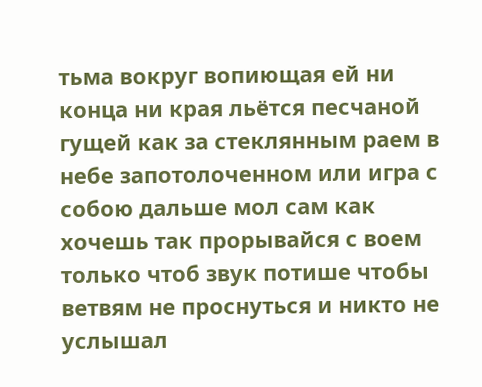тьма вокруг вопиющая ей ни конца ни края льётся песчаной гущей как за стеклянным раем в небе запотолоченном или игра с собою дальше мол сам как хочешь так прорывайся с воем только чтоб звук потише чтобы ветвям не проснуться и никто не услышал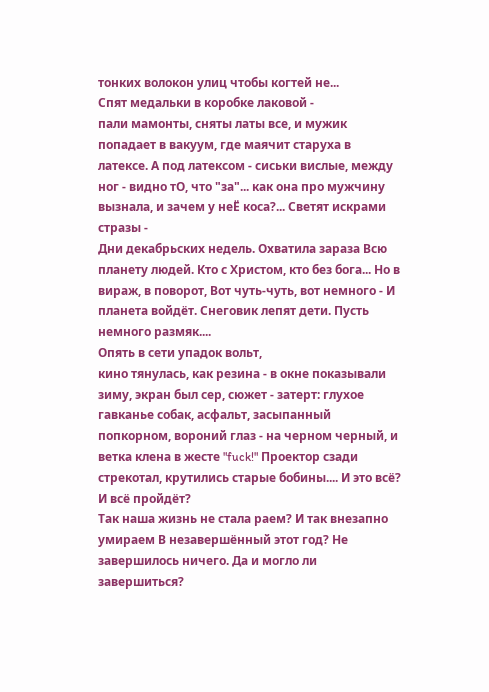тонких волокон улиц чтобы когтей не...
Спят медальки в коробке лаковой -
пали мамонты, сняты латы все, и мужик попадает в вакуум, где маячит старуха в латексе. А под латексом - сиськи вислые, между ног - видно тО, что "за"... как она про мужчину вызнала, и зачем у неЁ коса?... Светят искрами стразы -
Дни декабрьских недель. Охватила зараза Всю планету людей. Кто с Христом, кто без бога... Но в вираж, в поворот, Вот чуть-чуть, вот немного - И планета войдёт. Снеговик лепят дети. Пусть немного размяк....
Опять в сети упадок вольт,
кино тянулась, как резина - в окне показывали зиму, экран был сер, сюжет - затерт: глухое гавканье собак, асфальт, засыпанный попкорном, вороний глаз - на черном черный, и ветка клена в жесте "fuck!" Проектор сзади стрекотал, крутились старые бобины.... И это всё? И всё пройдёт?
Так наша жизнь не стала раем? И так внезапно умираем В незавершённый этот год? Не завершилось ничего. Да и могло ли завершиться?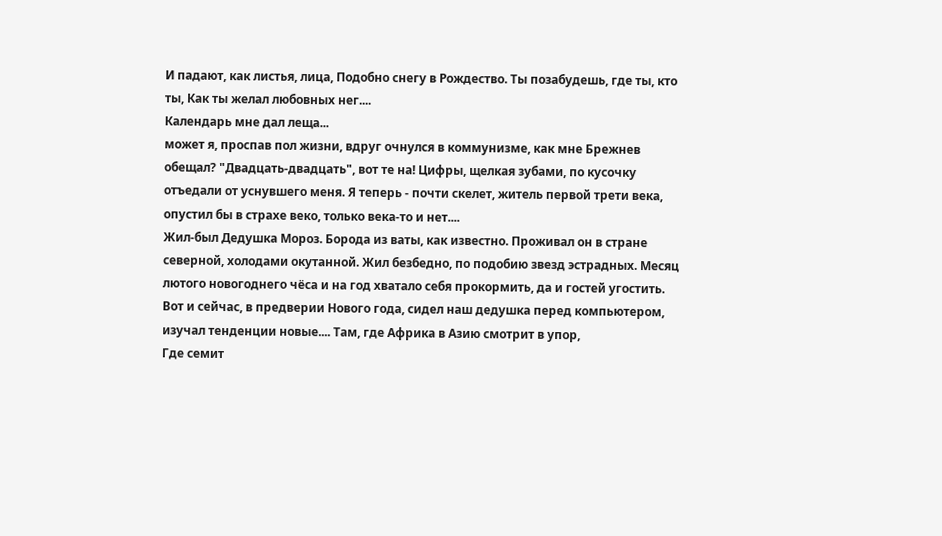И падают, как листья, лица, Подобно снегу в Рождество. Ты позабудешь, где ты, кто ты, Как ты желал любовных нег....
Календарь мне дал леща...
может я, проспав пол жизни, вдруг очнулся в коммунизме, как мне Брежнев обещал? "Двадцать-двадцать", вот те на! Цифры, щелкая зубами, по кусочку отъедали от уснувшего меня. Я теперь - почти скелет, житель первой трети века, опустил бы в страхе веко, только века-то и нет....
Жил-был Дедушка Мороз. Борода из ваты, как известно. Проживал он в стране северной, холодами окутанной. Жил безбедно, по подобию звезд эстрадных. Месяц лютого новогоднего чёса и на год хватало себя прокормить, да и гостей угостить.
Вот и сейчас, в предверии Нового года, сидел наш дедушка перед компьютером, изучал тенденции новые.... Там, где Африка в Азию смотрит в упор,
Где семит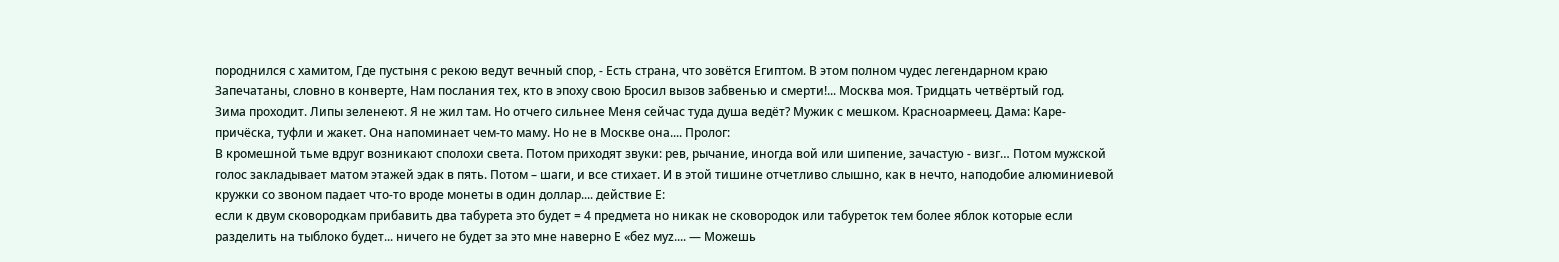породнился с хамитом, Где пустыня с рекою ведут вечный спор, - Есть страна, что зовётся Египтом. В этом полном чудес легендарном краю Запечатаны, словно в конверте, Нам послания тех, кто в эпоху свою Бросил вызов забвенью и смерти!... Москва моя. Тридцать четвёртый год.
Зима проходит. Липы зеленеют. Я не жил там. Но отчего сильнее Меня сейчас туда душа ведёт? Мужик с мешком. Красноармеец. Дама: Каре-причёска, туфли и жакет. Она напоминает чем-то маму. Но не в Москве она.... Пролог:
В кромешной тьме вдруг возникают сполохи света. Потом приходят звуки: рев, рычание, иногда вой или шипение, зачастую - визг… Потом мужской голос закладывает матом этажей эдак в пять. Потом – шаги, и все стихает. И в этой тишине отчетливо слышно, как в нечто, наподобие алюминиевой кружки со звоном падает что-то вроде монеты в один доллар.... действие Е:
если к двум сковородкам прибавить два табурета это будет = 4 предмета но никак не сковородок или табуреток тем более яблок которые если разделить на тыблоко будет... ничего не будет за это мне наверно Е «беz муz.... — Можешь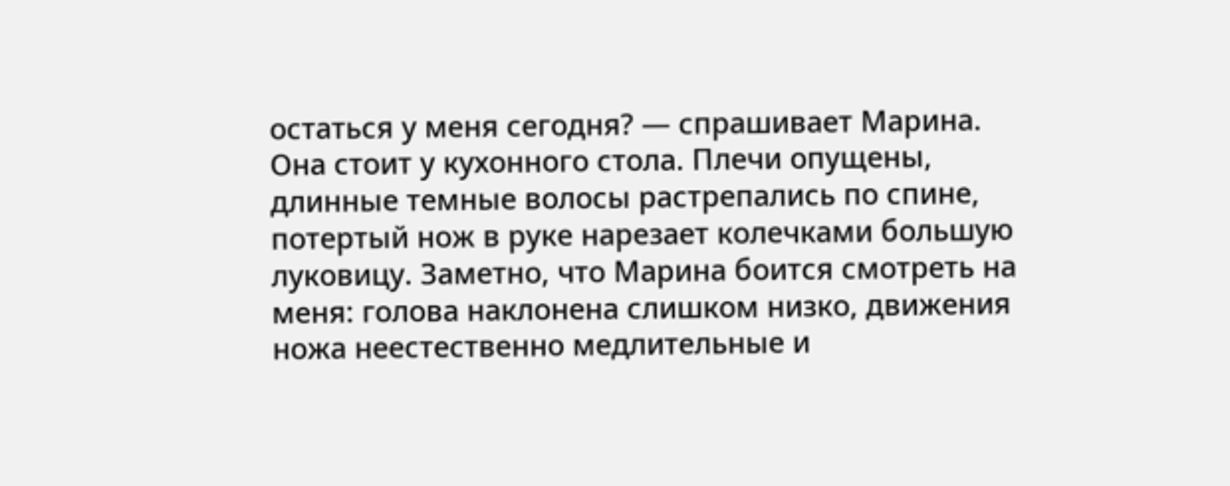остаться у меня сегодня? — спрашивает Марина.
Она стоит у кухонного стола. Плечи опущены, длинные темные волосы растрепались по спине, потертый нож в руке нарезает колечками большую луковицу. Заметно, что Марина боится смотреть на меня: голова наклонена слишком низко, движения ножа неестественно медлительные и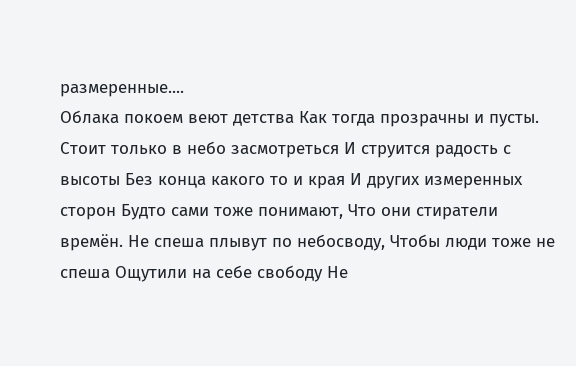размеренные....
Облака покоем веют детства Как тогда прозрачны и пусты. Стоит только в небо засмотреться И струится радость с высоты Без конца какого то и края И других измеренных сторон Будто сами тоже понимают, Что они стиратели времён. Не спеша плывут по небосводу, Чтобы люди тоже не спеша Ощутили на себе свободу Не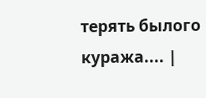терять былого куража.... |